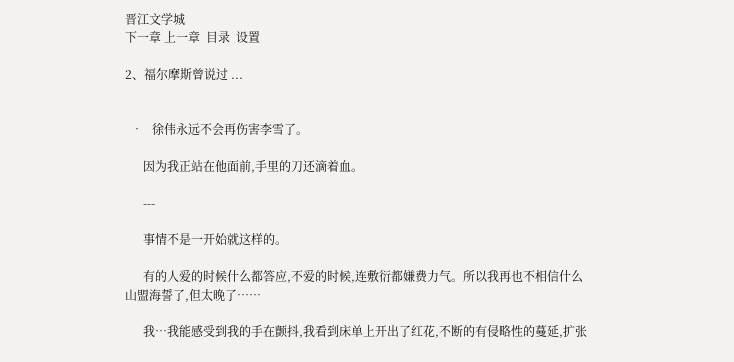晋江文学城
下一章 上一章  目录  设置

2、福尔摩斯曾说过 ...


  •   徐伟永远不会再伤害李雪了。

      因为我正站在他面前,手里的刀还滴着血。

      ---

      事情不是一开始就这样的。

      有的人爱的时候什么都答应,不爱的时候,连敷衍都嫌费力气。所以我再也不相信什么山盟海誓了,但太晚了……

      我…我能感受到我的手在颤抖,我看到床单上开出了红花,不断的有侵略性的蔓延,扩张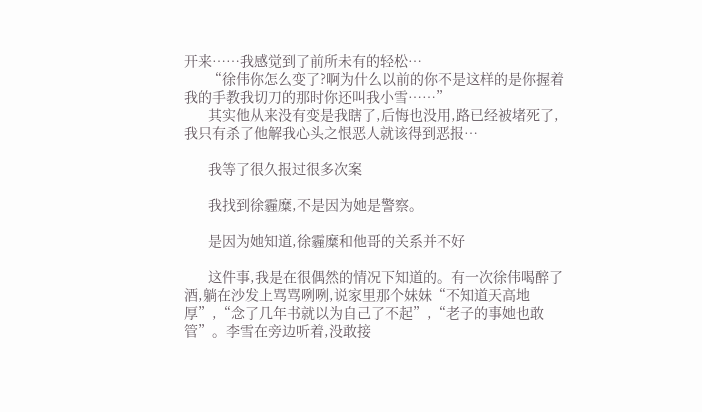开来……我感觉到了前所未有的轻松…
      “徐伟你怎么变了?啊为什么以前的你不是这样的是你握着我的手教我切刀的那时你还叫我小雪……”
      其实他从来没有变是我瞎了,后悔也没用,路已经被堵死了,我只有杀了他解我心头之恨恶人就该得到恶报…

      我等了很久报过很多次案

      我找到徐霾糜,不是因为她是警察。

      是因为她知道,徐霾糜和他哥的关系并不好

      这件事,我是在很偶然的情况下知道的。有一次徐伟喝醉了酒,躺在沙发上骂骂咧咧,说家里那个妹妹“不知道天高地厚”,“念了几年书就以为自己了不起”,“老子的事她也敢管”。李雪在旁边听着,没敢接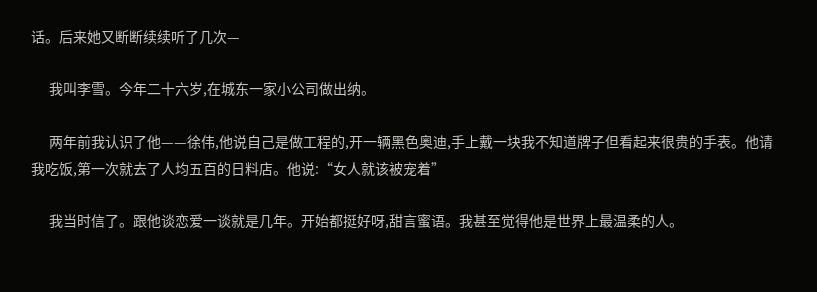话。后来她又断断续续听了几次—

      我叫李雪。今年二十六岁,在城东一家小公司做出纳。

      两年前我认识了他——徐伟,他说自己是做工程的,开一辆黑色奥迪,手上戴一块我不知道牌子但看起来很贵的手表。他请我吃饭,第一次就去了人均五百的日料店。他说:“女人就该被宠着”

      我当时信了。跟他谈恋爱一谈就是几年。开始都挺好呀,甜言蜜语。我甚至觉得他是世界上最温柔的人。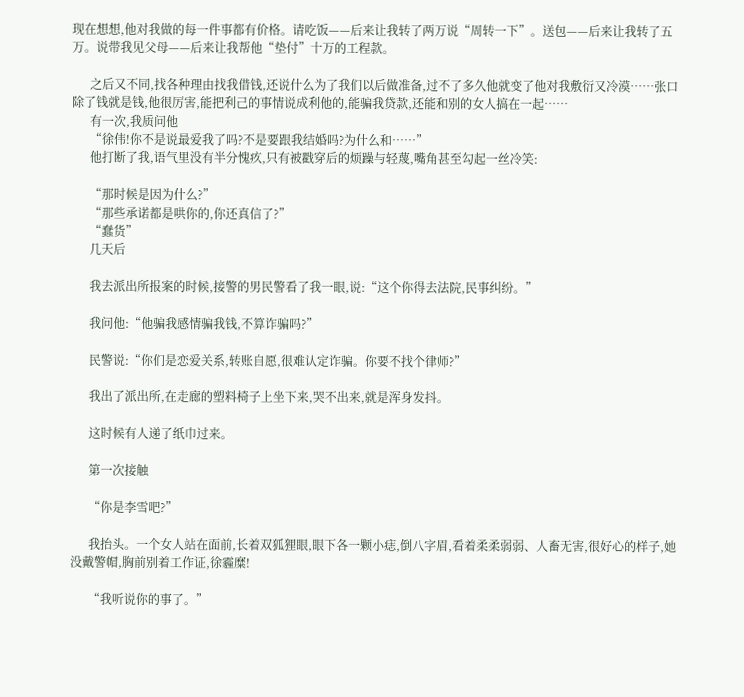现在想想,他对我做的每一件事都有价格。请吃饭——后来让我转了两万说“周转一下”。送包——后来让我转了五万。说带我见父母——后来让我帮他“垫付”十万的工程款。

      之后又不同,找各种理由找我借钱,还说什么为了我们以后做准备,过不了多久他就变了他对我敷衍又冷漠……张口除了钱就是钱,他很厉害,能把利己的事情说成利他的,能骗我贷款,还能和别的女人搞在一起……
      有一次,我质问他
      “徐伟!你不是说最爱我了吗?不是要跟我结婚吗?为什么和……”
      他打断了我,语气里没有半分愧疚,只有被戳穿后的烦躁与轻蔑,嘴角甚至勾起一丝冷笑:

      “那时候是因为什么?”
      “那些承诺都是哄你的,你还真信了?”
      “蠢货”
      几天后

      我去派出所报案的时候,接警的男民警看了我一眼,说:“这个你得去法院,民事纠纷。”

      我问他:“他骗我感情骗我钱,不算诈骗吗?”

      民警说:“你们是恋爱关系,转账自愿,很难认定诈骗。你要不找个律师?”

      我出了派出所,在走廊的塑料椅子上坐下来,哭不出来,就是浑身发抖。

      这时候有人递了纸巾过来。

      第一次接触

      “你是李雪吧?”

      我抬头。一个女人站在面前,长着双狐狸眼,眼下各一颗小痣,倒八字眉,看着柔柔弱弱、人畜无害,很好心的样子,她没戴警帽,胸前别着工作证,徐霾糜!

      “我听说你的事了。”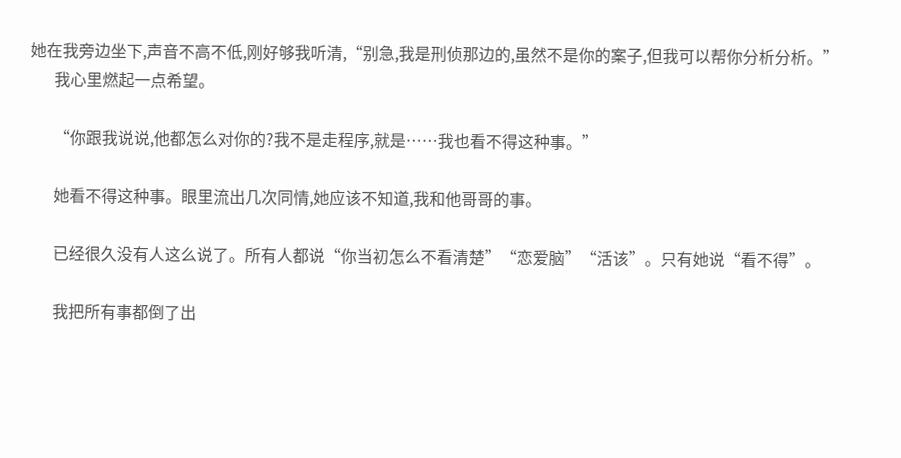她在我旁边坐下,声音不高不低,刚好够我听清,“别急,我是刑侦那边的,虽然不是你的案子,但我可以帮你分析分析。”
      我心里燃起一点希望。

      “你跟我说说,他都怎么对你的?我不是走程序,就是……我也看不得这种事。”

      她看不得这种事。眼里流出几次同情,她应该不知道,我和他哥哥的事。

      已经很久没有人这么说了。所有人都说“你当初怎么不看清楚”“恋爱脑”“活该”。只有她说“看不得”。

      我把所有事都倒了出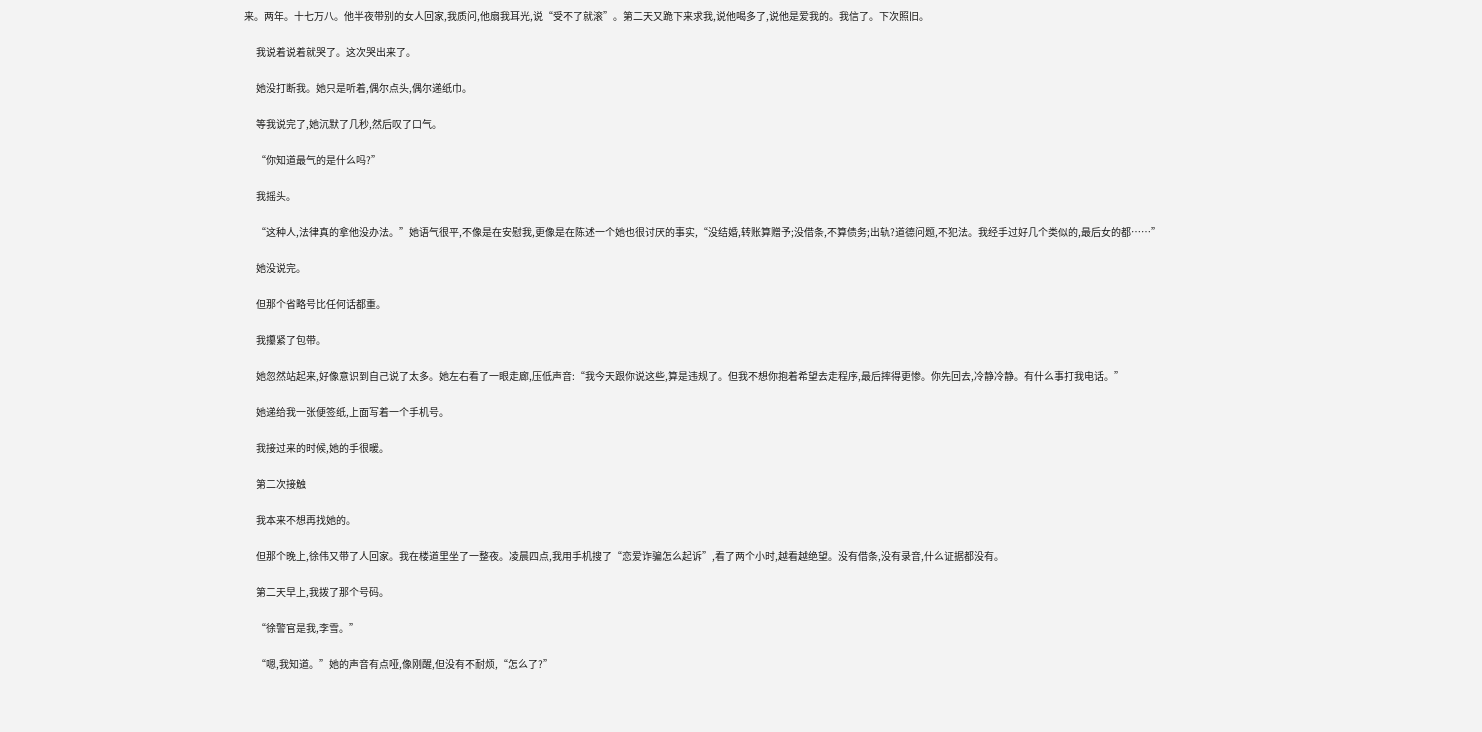来。两年。十七万八。他半夜带别的女人回家,我质问,他扇我耳光,说“受不了就滚”。第二天又跪下来求我,说他喝多了,说他是爱我的。我信了。下次照旧。

      我说着说着就哭了。这次哭出来了。

      她没打断我。她只是听着,偶尔点头,偶尔递纸巾。

      等我说完了,她沉默了几秒,然后叹了口气。

      “你知道最气的是什么吗?”

      我摇头。

      “这种人,法律真的拿他没办法。”她语气很平,不像是在安慰我,更像是在陈述一个她也很讨厌的事实,“没结婚,转账算赠予;没借条,不算债务;出轨?道德问题,不犯法。我经手过好几个类似的,最后女的都……”

      她没说完。

      但那个省略号比任何话都重。

      我攥紧了包带。

      她忽然站起来,好像意识到自己说了太多。她左右看了一眼走廊,压低声音:“我今天跟你说这些,算是违规了。但我不想你抱着希望去走程序,最后摔得更惨。你先回去,冷静冷静。有什么事打我电话。”

      她递给我一张便签纸,上面写着一个手机号。

      我接过来的时候,她的手很暖。

      第二次接触

      我本来不想再找她的。

      但那个晚上,徐伟又带了人回家。我在楼道里坐了一整夜。凌晨四点,我用手机搜了“恋爱诈骗怎么起诉”,看了两个小时,越看越绝望。没有借条,没有录音,什么证据都没有。

      第二天早上,我拨了那个号码。

      “徐警官是我,李雪。”

      “嗯,我知道。”她的声音有点哑,像刚醒,但没有不耐烦,“怎么了?”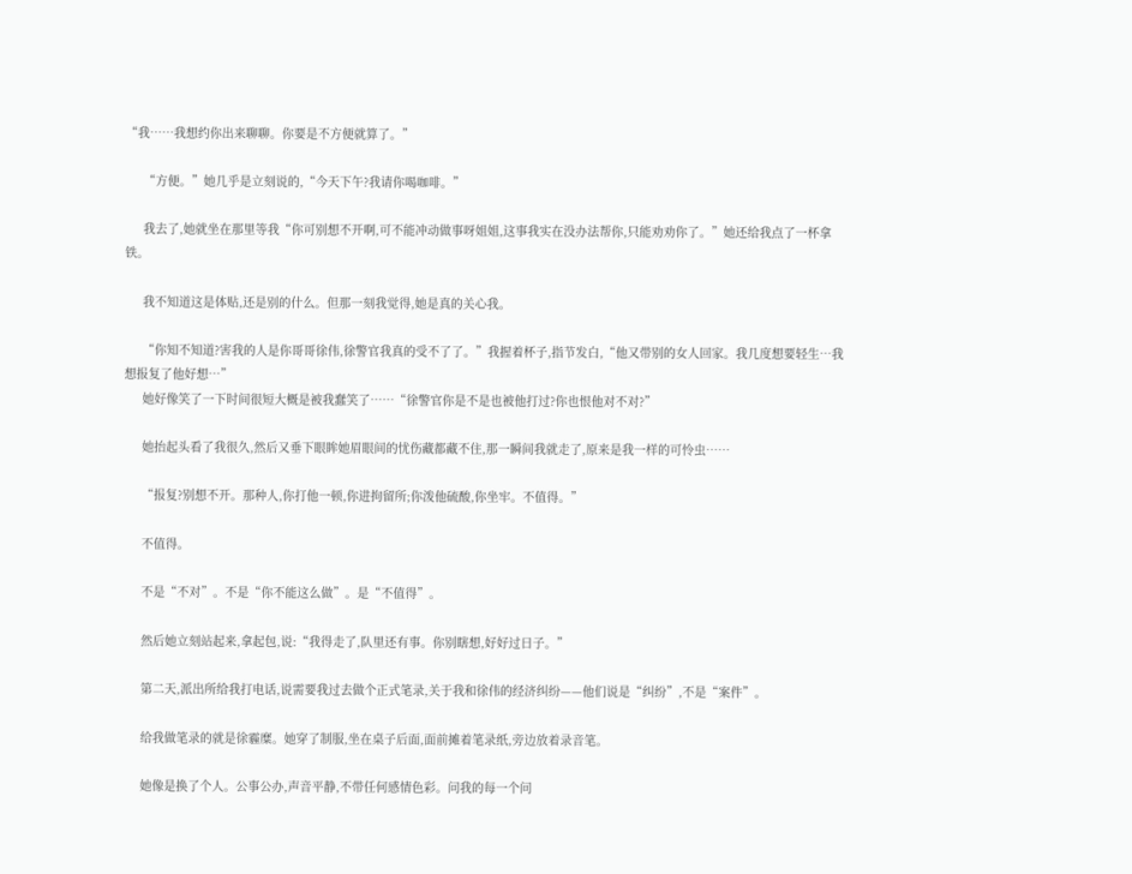“我……我想约你出来聊聊。你要是不方便就算了。”

      “方便。”她几乎是立刻说的,“今天下午?我请你喝咖啡。”

      我去了,她就坐在那里等我“你可别想不开啊,可不能冲动做事呀姐姐,这事我实在没办法帮你,只能劝劝你了。”她还给我点了一杯拿铁。

      我不知道这是体贴,还是别的什么。但那一刻我觉得,她是真的关心我。

      “你知不知道?害我的人是你哥哥徐伟,徐警官我真的受不了了。”我握着杯子,指节发白,“他又带别的女人回家。我几度想要轻生…我想报复了他好想…”
      她好像笑了一下时间很短大概是被我蠢笑了……“徐警官你是不是也被他打过?你也恨他对不对?”

      她抬起头看了我很久,然后又垂下眼眸她眉眼间的忧伤藏都藏不住,那一瞬间我就走了,原来是我一样的可怜虫……

      “报复?别想不开。那种人,你打他一顿,你进拘留所;你泼他硫酸,你坐牢。不值得。”

      不值得。

      不是“不对”。不是“你不能这么做”。是“不值得”。

      然后她立刻站起来,拿起包,说:“我得走了,队里还有事。你别瞎想,好好过日子。”

      第二天,派出所给我打电话,说需要我过去做个正式笔录,关于我和徐伟的经济纠纷——他们说是“纠纷”,不是“案件”。

      给我做笔录的就是徐霾糜。她穿了制服,坐在桌子后面,面前摊着笔录纸,旁边放着录音笔。

      她像是换了个人。公事公办,声音平静,不带任何感情色彩。问我的每一个问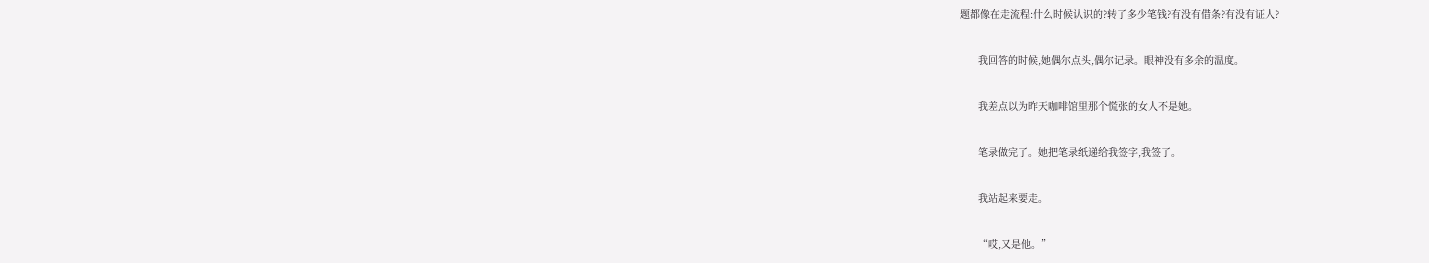题都像在走流程:什么时候认识的?转了多少笔钱?有没有借条?有没有证人?

      我回答的时候,她偶尔点头,偶尔记录。眼神没有多余的温度。

      我差点以为昨天咖啡馆里那个慌张的女人不是她。

      笔录做完了。她把笔录纸递给我签字,我签了。

      我站起来要走。

      “哎,又是他。”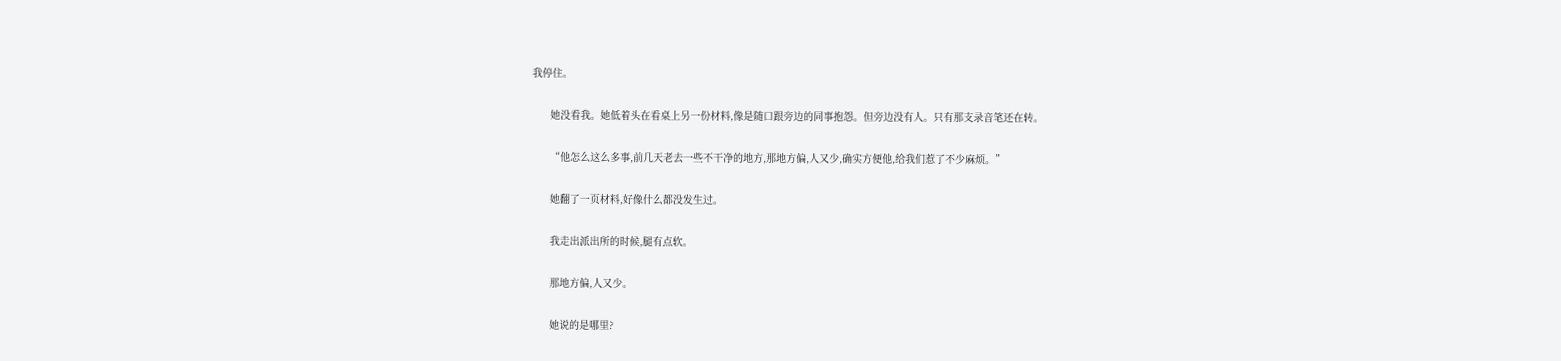我停住。

      她没看我。她低着头在看桌上另一份材料,像是随口跟旁边的同事抱怨。但旁边没有人。只有那支录音笔还在转。

      “他怎么这么多事,前几天老去一些不干净的地方,那地方偏,人又少,确实方便他,给我们惹了不少麻烦。”

      她翻了一页材料,好像什么都没发生过。

      我走出派出所的时候,腿有点软。

      那地方偏,人又少。

      她说的是哪里?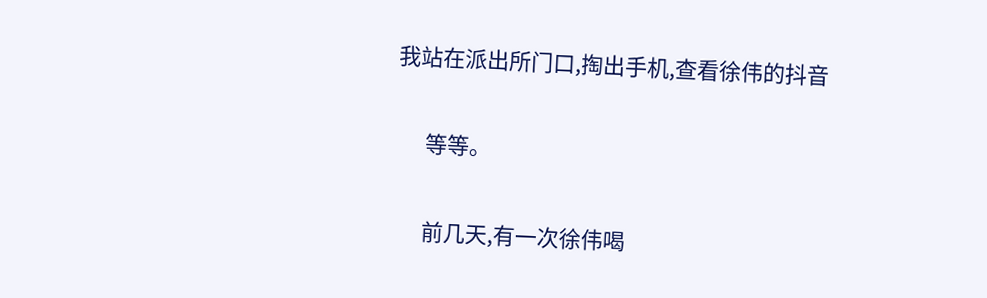我站在派出所门口,掏出手机,查看徐伟的抖音

      等等。

      前几天,有一次徐伟喝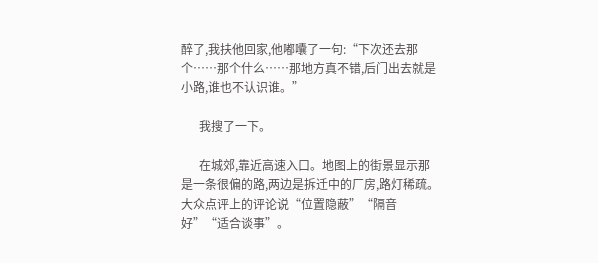醉了,我扶他回家,他嘟囔了一句:“下次还去那个……那个什么……那地方真不错,后门出去就是小路,谁也不认识谁。”

      我搜了一下。

      在城郊,靠近高速入口。地图上的街景显示那是一条很偏的路,两边是拆迁中的厂房,路灯稀疏。大众点评上的评论说“位置隐蔽”“隔音好”“适合谈事”。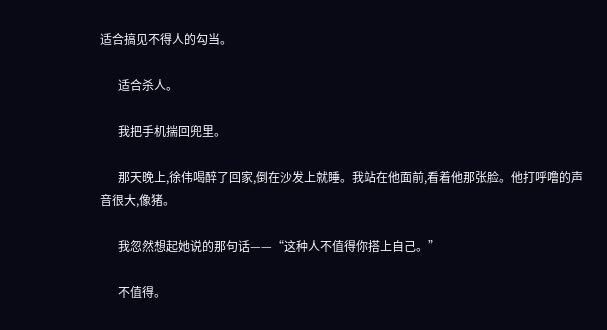适合搞见不得人的勾当。

      适合杀人。

      我把手机揣回兜里。

      那天晚上,徐伟喝醉了回家,倒在沙发上就睡。我站在他面前,看着他那张脸。他打呼噜的声音很大,像猪。

      我忽然想起她说的那句话——“这种人不值得你搭上自己。”

      不值得。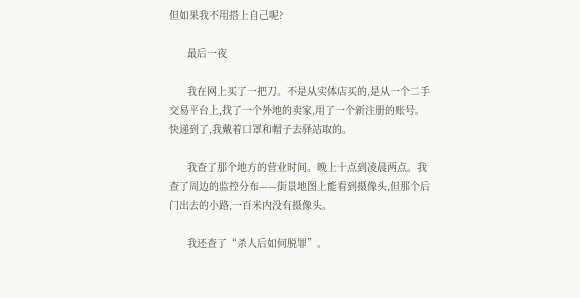但如果我不用搭上自己呢?

      最后一夜

      我在网上买了一把刀。不是从实体店买的,是从一个二手交易平台上,找了一个外地的卖家,用了一个新注册的账号。快递到了,我戴着口罩和帽子去驿站取的。

      我查了那个地方的营业时间。晚上十点到凌晨两点。我查了周边的监控分布——街景地图上能看到摄像头,但那个后门出去的小路,一百米内没有摄像头。

      我还查了“杀人后如何脱罪”。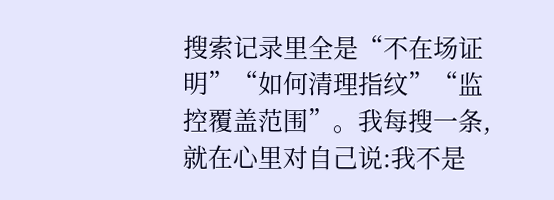搜索记录里全是“不在场证明”“如何清理指纹”“监控覆盖范围”。我每搜一条,就在心里对自己说:我不是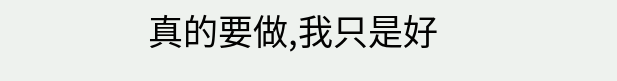真的要做,我只是好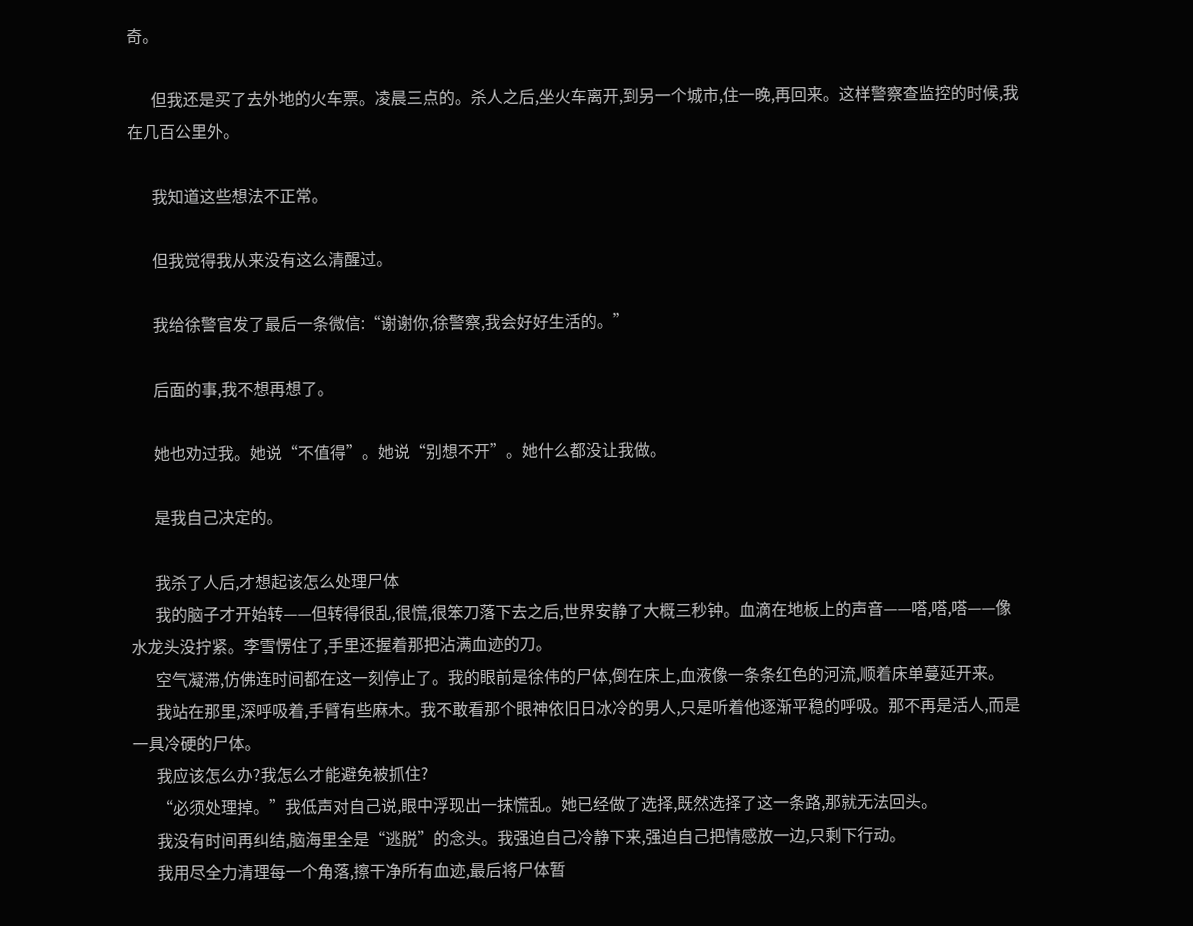奇。

      但我还是买了去外地的火车票。凌晨三点的。杀人之后,坐火车离开,到另一个城市,住一晚,再回来。这样警察查监控的时候,我在几百公里外。

      我知道这些想法不正常。

      但我觉得我从来没有这么清醒过。

      我给徐警官发了最后一条微信:“谢谢你,徐警察,我会好好生活的。”

      后面的事,我不想再想了。

      她也劝过我。她说“不值得”。她说“别想不开”。她什么都没让我做。

      是我自己决定的。

      我杀了人后,才想起该怎么处理尸体
      我的脑子才开始转——但转得很乱,很慌,很笨刀落下去之后,世界安静了大概三秒钟。血滴在地板上的声音——嗒,嗒,嗒——像水龙头没拧紧。李雪愣住了,手里还握着那把沾满血迹的刀。
      空气凝滞,仿佛连时间都在这一刻停止了。我的眼前是徐伟的尸体,倒在床上,血液像一条条红色的河流,顺着床单蔓延开来。
      我站在那里,深呼吸着,手臂有些麻木。我不敢看那个眼神依旧日冰冷的男人,只是听着他逐渐平稳的呼吸。那不再是活人,而是一具冷硬的尸体。
      我应该怎么办?我怎么才能避免被抓住?
      “必须处理掉。”我低声对自己说,眼中浮现出一抹慌乱。她已经做了选择,既然选择了这一条路,那就无法回头。
      我没有时间再纠结,脑海里全是“逃脱”的念头。我强迫自己冷静下来,强迫自己把情感放一边,只剩下行动。
      我用尽全力清理每一个角落,擦干净所有血迹,最后将尸体暂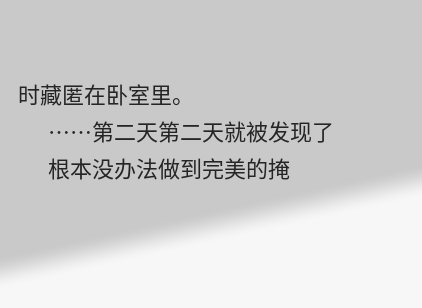时藏匿在卧室里。
      ……第二天第二天就被发现了
      根本没办法做到完美的掩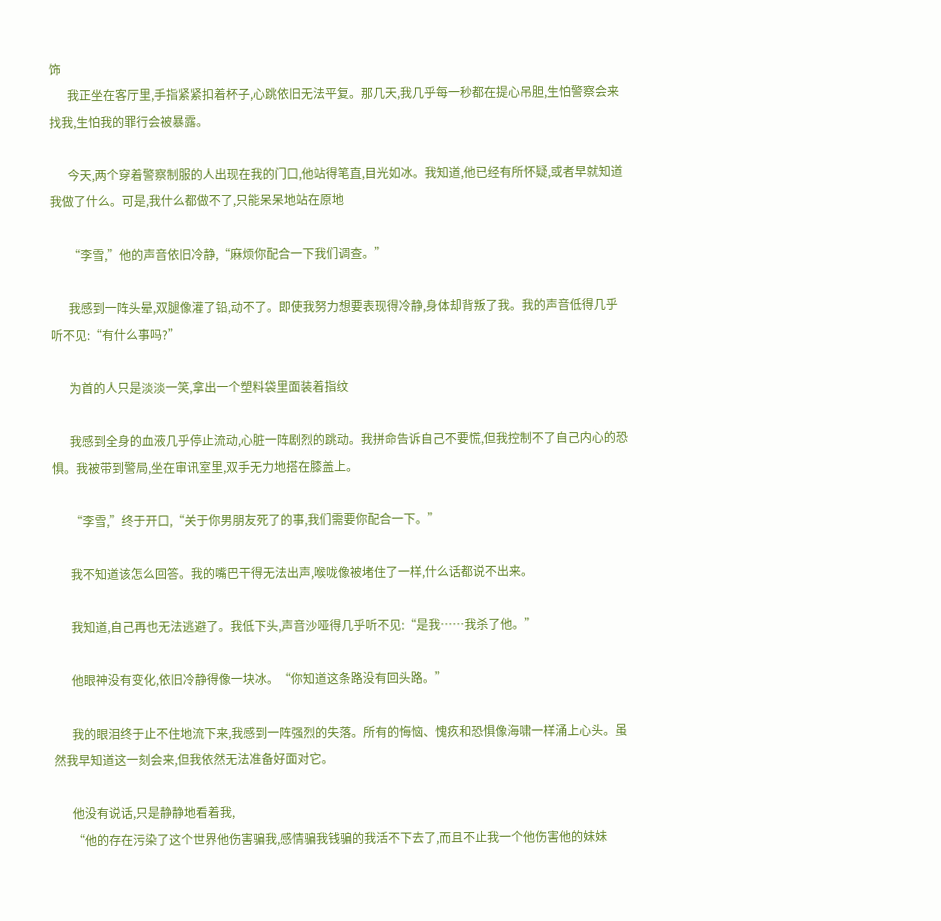饰
      我正坐在客厅里,手指紧紧扣着杯子,心跳依旧无法平复。那几天,我几乎每一秒都在提心吊胆,生怕警察会来找我,生怕我的罪行会被暴露。

      今天,两个穿着警察制服的人出现在我的门口,他站得笔直,目光如冰。我知道,他已经有所怀疑,或者早就知道我做了什么。可是,我什么都做不了,只能呆呆地站在原地

      “李雪,”他的声音依旧冷静,“麻烦你配合一下我们调查。”

      我感到一阵头晕,双腿像灌了铅,动不了。即使我努力想要表现得冷静,身体却背叛了我。我的声音低得几乎听不见:“有什么事吗?”

      为首的人只是淡淡一笑,拿出一个塑料袋里面装着指纹

      我感到全身的血液几乎停止流动,心脏一阵剧烈的跳动。我拼命告诉自己不要慌,但我控制不了自己内心的恐惧。我被带到警局,坐在审讯室里,双手无力地搭在膝盖上。

      “李雪,”终于开口,“关于你男朋友死了的事,我们需要你配合一下。”

      我不知道该怎么回答。我的嘴巴干得无法出声,喉咙像被堵住了一样,什么话都说不出来。

      我知道,自己再也无法逃避了。我低下头,声音沙哑得几乎听不见:“是我……我杀了他。”

      他眼神没有变化,依旧冷静得像一块冰。“你知道这条路没有回头路。”

      我的眼泪终于止不住地流下来,我感到一阵强烈的失落。所有的悔恼、愧疚和恐惧像海啸一样涌上心头。虽然我早知道这一刻会来,但我依然无法准备好面对它。

      他没有说话,只是静静地看着我,
      “他的存在污染了这个世界他伤害骗我,感情骗我钱骗的我活不下去了,而且不止我一个他伤害他的妹妹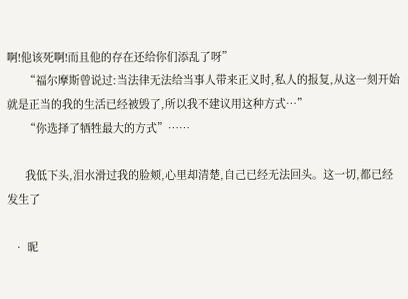啊!他该死啊!而且他的存在还给你们添乱了呀”
      “福尔摩斯曾说过:当法律无法给当事人带来正义时,私人的报复,从这一刻开始就是正当的我的生活已经被毁了,所以我不建议用这种方式…”
      “你选择了牺牲最大的方式”……

      我低下头,泪水滑过我的脸颊,心里却清楚,自己已经无法回头。这一切,都已经发生了

  • 昵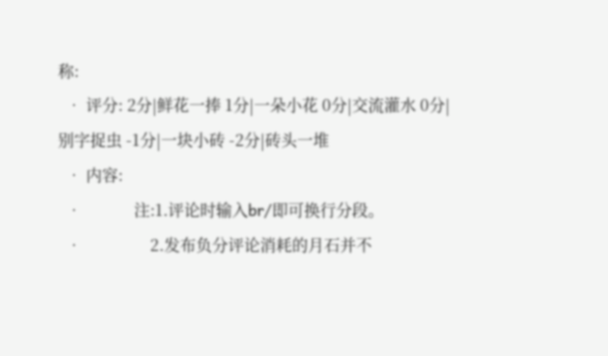称:
  • 评分: 2分|鲜花一捧 1分|一朵小花 0分|交流灌水 0分|别字捉虫 -1分|一块小砖 -2分|砖头一堆
  • 内容:
  •             注:1.评论时输入br/即可换行分段。
  •                 2.发布负分评论消耗的月石并不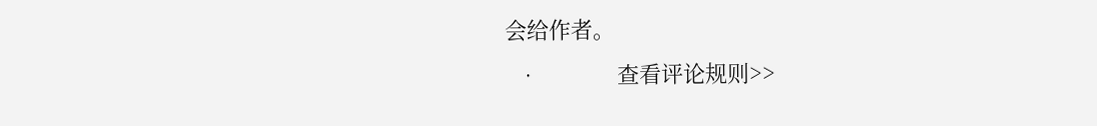会给作者。
  •             查看评论规则>>